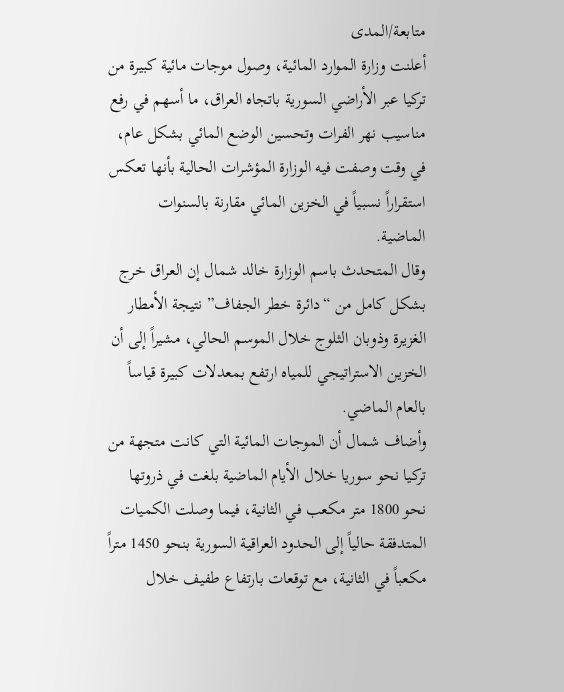متابعة/المدى
أعلنت وزارة الموارد المائية، وصول موجات مائية كبيرة من تركيا عبر الأراضي السورية باتجاه العراق، ما أسهم في رفع مناسيب نهر الفرات وتحسين الوضع المائي بشكل عام، في وقت وصفت فيه الوزارة المؤشرات الحالية بأنها تعكس استقراراً نسبياً في الخزين المائي مقارنة بالسنوات الماضية.
وقال المتحدث باسم الوزارة خالد شمال إن العراق خرج بشكل كامل من “دائرة خطر الجفاف” نتيجة الأمطار الغزيرة وذوبان الثلوج خلال الموسم الحالي، مشيراً إلى أن الخزين الاستراتيجي للمياه ارتفع بمعدلات كبيرة قياساً بالعام الماضي.
وأضاف شمال أن الموجات المائية التي كانت متجهة من تركيا نحو سوريا خلال الأيام الماضية بلغت في ذروتها نحو 1800 متر مكعب في الثانية، فيما وصلت الكميات المتدفقة حالياً إلى الحدود العراقية السورية بنحو 1450 متراً مكعباً في الثانية، مع توقعات بارتفاع طفيف خلال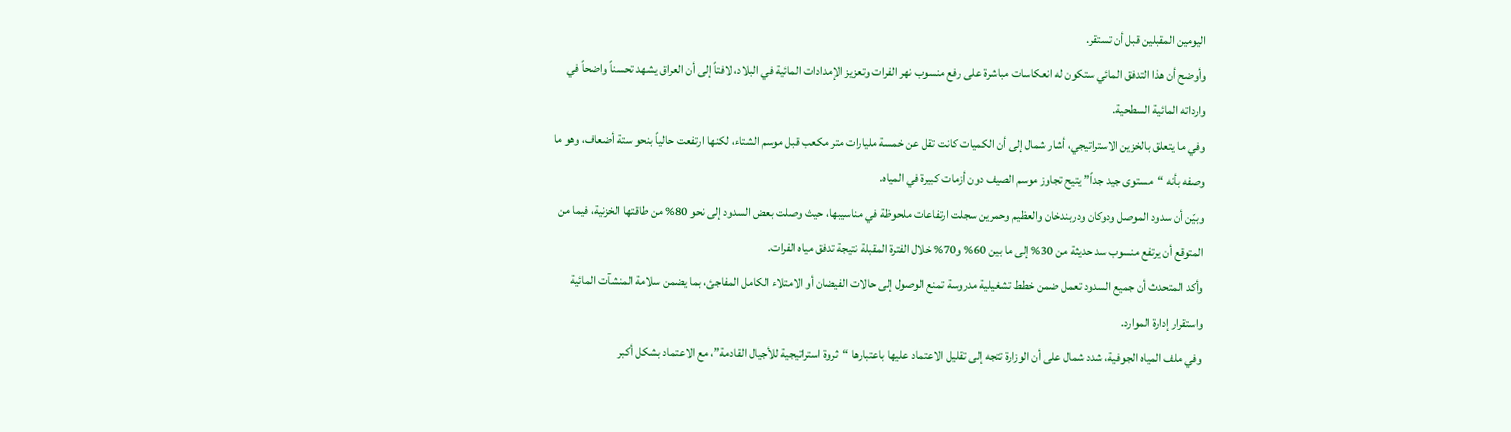اليومين المقبلين قبل أن تستقر.
وأوضح أن هذا التدفق المائي ستكون له انعكاسات مباشرة على رفع منسوب نهر الفرات وتعزيز الإمدادات المائية في البلاد، لافتاً إلى أن العراق يشهد تحسناً واضحاً في وارداته المائية السطحية.
وفي ما يتعلق بالخزين الاستراتيجي، أشار شمال إلى أن الكميات كانت تقل عن خمسة مليارات متر مكعب قبل موسم الشتاء، لكنها ارتفعت حالياً بنحو ستة أضعاف، وهو ما وصفه بأنه “مستوى جيد جداً” يتيح تجاوز موسم الصيف دون أزمات كبيرة في المياه.
وبيّن أن سدود الموصل ودوكان ودربندخان والعظيم وحمرين سجلت ارتفاعات ملحوظة في مناسيبها، حيث وصلت بعض السدود إلى نحو 80% من طاقتها الخزنية، فيما من المتوقع أن يرتفع منسوب سد حديثة من 30% إلى ما بين 60% و70% خلال الفترة المقبلة نتيجة تدفق مياه الفرات.
وأكد المتحدث أن جميع السدود تعمل ضمن خطط تشغيلية مدروسة تمنع الوصول إلى حالات الفيضان أو الامتلاء الكامل المفاجئ، بما يضمن سلامة المنشآت المائية واستقرار إدارة الموارد.
وفي ملف المياه الجوفية، شدد شمال على أن الوزارة تتجه إلى تقليل الاعتماد عليها باعتبارها “ثروة استراتيجية للأجيال القادمة”، مع الاعتماد بشكل أكبر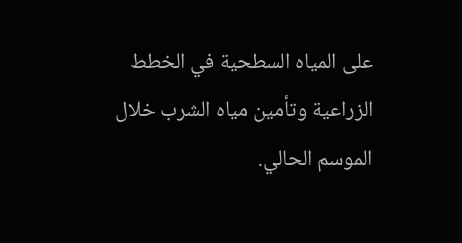على المياه السطحية في الخطط الزراعية وتأمين مياه الشرب خلال الموسم الحالي.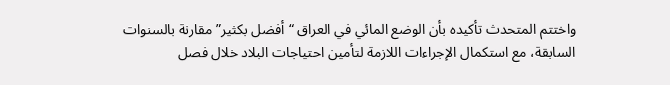واختتم المتحدث تأكيده بأن الوضع المائي في العراق “أفضل بكثير” مقارنة بالسنوات السابقة، مع استكمال الإجراءات اللازمة لتأمين احتياجات البلاد خلال فصل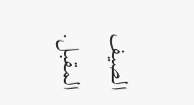الصيف المقبل.